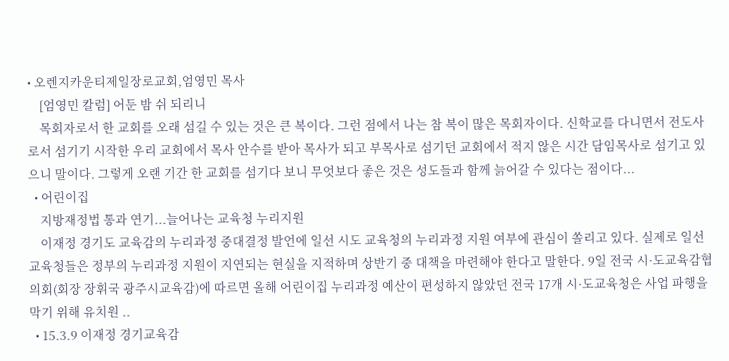• 오렌지카운티제일장로교회,엄영민 목사
    [엄영민 칼럼] 어둔 밤 쉬 되리니
    목회자로서 한 교회를 오래 섬길 수 있는 것은 큰 복이다. 그런 점에서 나는 참 복이 많은 목회자이다. 신학교를 다니면서 전도사로서 섬기기 시작한 우리 교회에서 목사 안수를 받아 목사가 되고 부목사로 섬기던 교회에서 적지 않은 시간 담임목사로 섬기고 있으니 말이다. 그렇게 오랜 기간 한 교회를 섬기다 보니 무엇보다 좋은 것은 성도들과 함께 늙어갈 수 있다는 점이다...
  • 어린이집
    지방재정법 통과 연기...늘어나는 교육청 누리지원
    이재정 경기도 교육감의 누리과정 중대결정 발언에 일선 시도 교육청의 누리과정 지원 여부에 관심이 쏠리고 있다. 실제로 일선 교육청들은 정부의 누리과정 지원이 지연되는 현실을 지적하며 상반기 중 대책을 마련해야 한다고 말한다. 9일 전국 시·도교육감협의회(회장 장휘국 광주시교육감)에 따르면 올해 어린이집 누리과정 예산이 편성하지 않았던 전국 17개 시·도교육청은 사업 파행을 막기 위해 유치원 ..
  • 15.3.9 이재정 경기교육감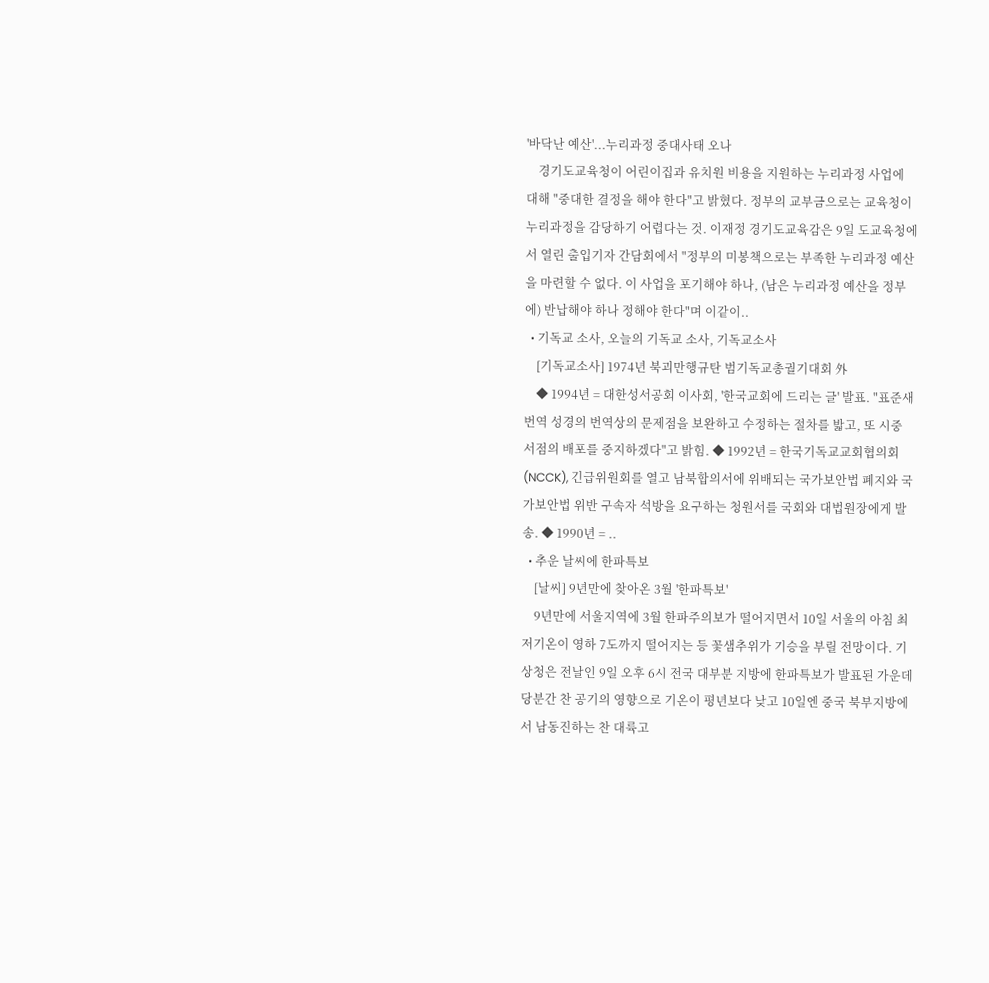'바닥난 예산'...누리과정 중대사태 오나
    경기도교육청이 어린이집과 유치원 비용을 지원하는 누리과정 사업에 대해 "중대한 결정을 해야 한다"고 밝혔다. 정부의 교부금으로는 교육청이 누리과정을 감당하기 어렵다는 것. 이재정 경기도교육감은 9일 도교육청에서 열린 출입기자 간담회에서 "정부의 미봉책으로는 부족한 누리과정 예산을 마련할 수 없다. 이 사업을 포기해야 하나, (남은 누리과정 예산을 정부에) 반납해야 하나 정해야 한다"며 이같이..
  • 기독교 소사, 오늘의 기독교 소사, 기독교소사
    [기독교소사] 1974년 북괴만행규탄 범기독교총궐기대회 外
    ◆ 1994년 = 대한성서공회 이사회, '한국교회에 드리는 글' 발표. "표준새번역 성경의 번역상의 문제점을 보완하고 수정하는 절차를 밟고, 또 시중 서점의 배포를 중지하겠다"고 밝힘. ◆ 1992년 = 한국기독교교회협의회(NCCK), 긴급위원회를 열고 남북합의서에 위배되는 국가보안법 폐지와 국가보안법 위반 구속자 석방을 요구하는 청원서를 국회와 대법원장에게 발송. ◆ 1990년 = ..
  • 추운 날씨에 한파특보
    [날씨] 9년만에 찾아온 3월 '한파특보'
    9년만에 서울지역에 3월 한파주의보가 떨어지면서 10일 서울의 아침 최저기온이 영하 7도까지 떨어지는 등 꽃샘추위가 기승을 부릴 전망이다. 기상청은 전날인 9일 오후 6시 전국 대부분 지방에 한파특보가 발표된 가운데 당분간 찬 공기의 영향으로 기온이 평년보다 낮고 10일엔 중국 북부지방에서 남동진하는 찬 대륙고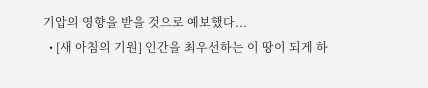기압의 영향을 받을 것으로 예보했다...
  • [새 아침의 기원] 인간을 최우선하는 이 땅이 되게 하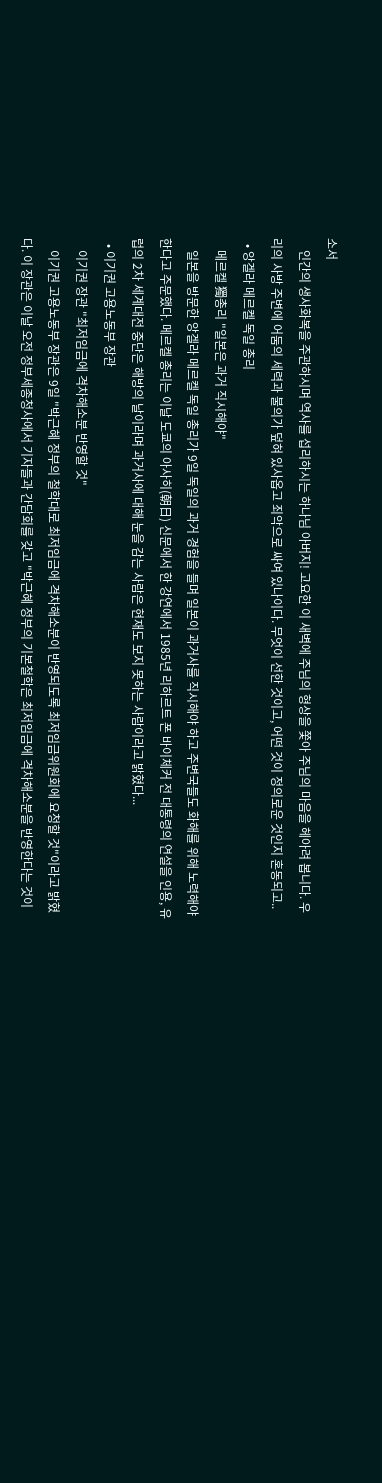소서
    인간의 생사화복을 주관하시며 역사를 섭리하시는 하나님 아버지! 고요한 이 새벽에 주님의 형상을 쫓아 주님의 마음을 헤아려 봅니다. 우리의 사방 주변에 어둠의 세력과 불의가 덮혀 있사옵고 죄악으로 싸여 있나이다. 무엇이 선한 것이고, 어떤 것이 정의로운 것인지 혼동되고..
  • 앙겔라 메르켈 독일 총리
    메르켈 獨총리 "일본은 과거 직시해야"
    일본을 방문한 앙겔라 메르켈 독일 총리가 9일 독일의 과거 경험을 들며 일본이 과거사를 직시해야 하고 주변국들도 화해를 위해 노력해야 한다고 주문했다. 메르켈 총리는 이날 도쿄의 아사히(朝日) 신문에서 한 강연에서 1985년 리하르트 폰 바이체커 전 대통령의 연설을 인용, 유럽의 2차 세계대전 중단은 해방의 날이라며 과거사에 대해 눈을 감는 사람은 현재도 보지 못하는 사람이라고 밝혔다...
  • 이기권 고용노동부 장관
    이기권 장관 "최저임금에 격차해소분 반영할 것"
    이기권 고용노동부 장관은 9일 "박근혜 정부의 철학대로 최저임금에 격차해소분이 반영되도록 최저임금위원회에 요청할 것"이라고 밝혔다. 이 장관은 이날 오전 정부세종청사에서 기자들과 간담회를 갖고 "박근혜 정부의 기본철학은 최저임금에 격차해소분을 반영한다는 것이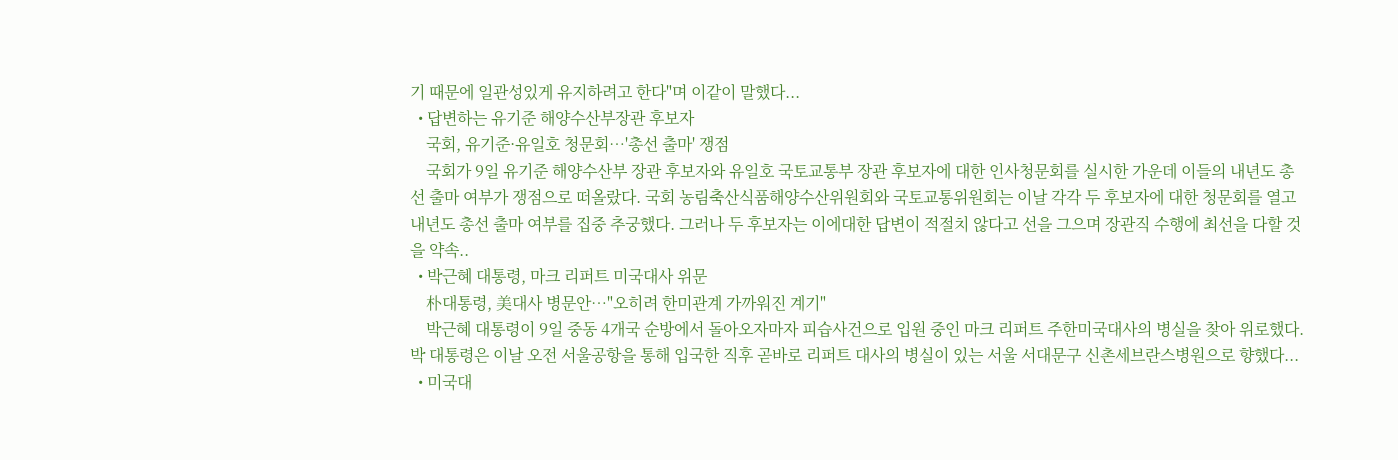기 때문에 일관성있게 유지하려고 한다"며 이같이 말했다...
  • 답변하는 유기준 해양수산부장관 후보자
    국회, 유기준·유일호 청문회…'총선 출마' 쟁점
    국회가 9일 유기준 해양수산부 장관 후보자와 유일호 국토교통부 장관 후보자에 대한 인사청문회를 실시한 가운데 이들의 내년도 총선 출마 여부가 쟁점으로 떠올랐다. 국회 농림축산식품해양수산위원회와 국토교통위원회는 이날 각각 두 후보자에 대한 청문회를 열고 내년도 총선 출마 여부를 집중 추궁했다. 그러나 두 후보자는 이에대한 답변이 적절치 않다고 선을 그으며 장관직 수행에 최선을 다할 것을 약속..
  • 박근혜 대통령, 마크 리퍼트 미국대사 위문
    朴대통령, 美대사 병문안…"오히려 한미관계 가까워진 계기"
    박근혜 대통령이 9일 중동 4개국 순방에서 돌아오자마자 피습사건으로 입원 중인 마크 리퍼트 주한미국대사의 병실을 찾아 위로했다. 박 대통령은 이날 오전 서울공항을 통해 입국한 직후 곧바로 리퍼트 대사의 병실이 있는 서울 서대문구 신촌세브란스병원으로 향했다...
  • 미국대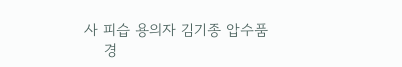사 피습 용의자 김기종 압수품
    경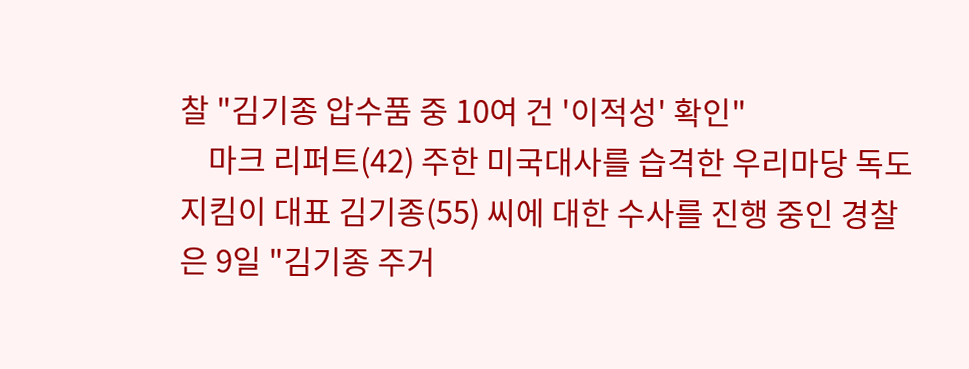찰 "김기종 압수품 중 10여 건 '이적성' 확인"
    마크 리퍼트(42) 주한 미국대사를 습격한 우리마당 독도지킴이 대표 김기종(55) 씨에 대한 수사를 진행 중인 경찰은 9일 "김기종 주거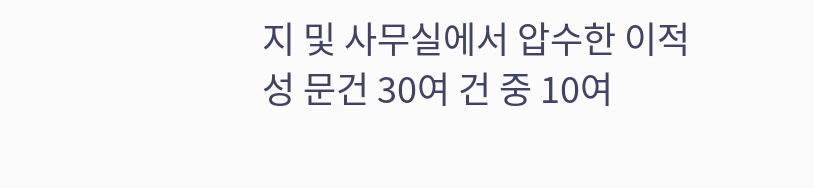지 및 사무실에서 압수한 이적성 문건 30여 건 중 10여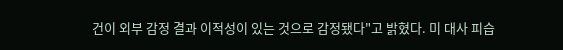건이 외부 감정 결과 이적성이 있는 것으로 감정됐다"고 밝혔다. 미 대사 피습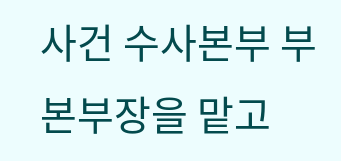사건 수사본부 부본부장을 맡고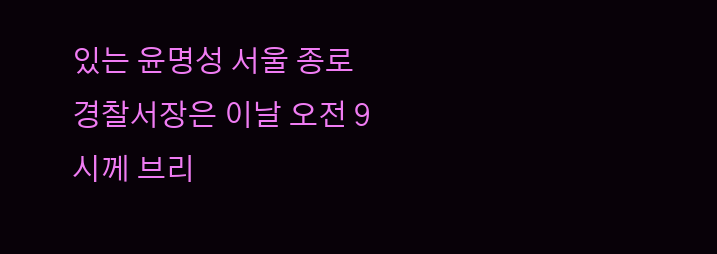있는 윤명성 서울 종로경찰서장은 이날 오전 9시께 브리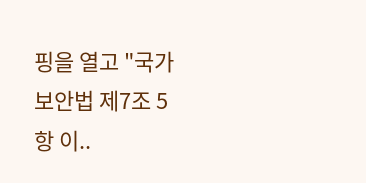핑을 열고 "국가보안법 제7조 5항 이..